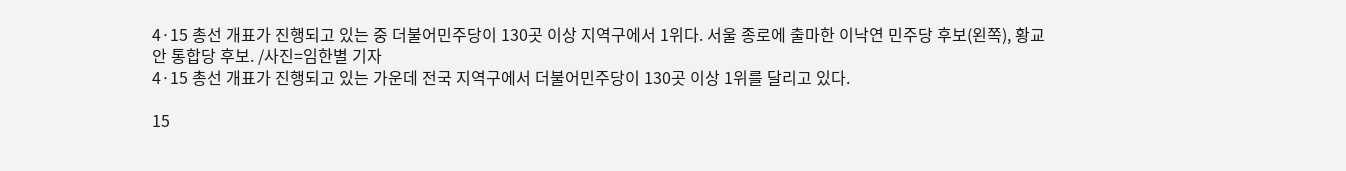4·15 총선 개표가 진행되고 있는 중 더불어민주당이 130곳 이상 지역구에서 1위다. 서울 종로에 출마한 이낙연 민주당 후보(왼쪽), 황교안 통합당 후보. /사진=임한별 기자
4·15 총선 개표가 진행되고 있는 가운데 전국 지역구에서 더불어민주당이 130곳 이상 1위를 달리고 있다.

15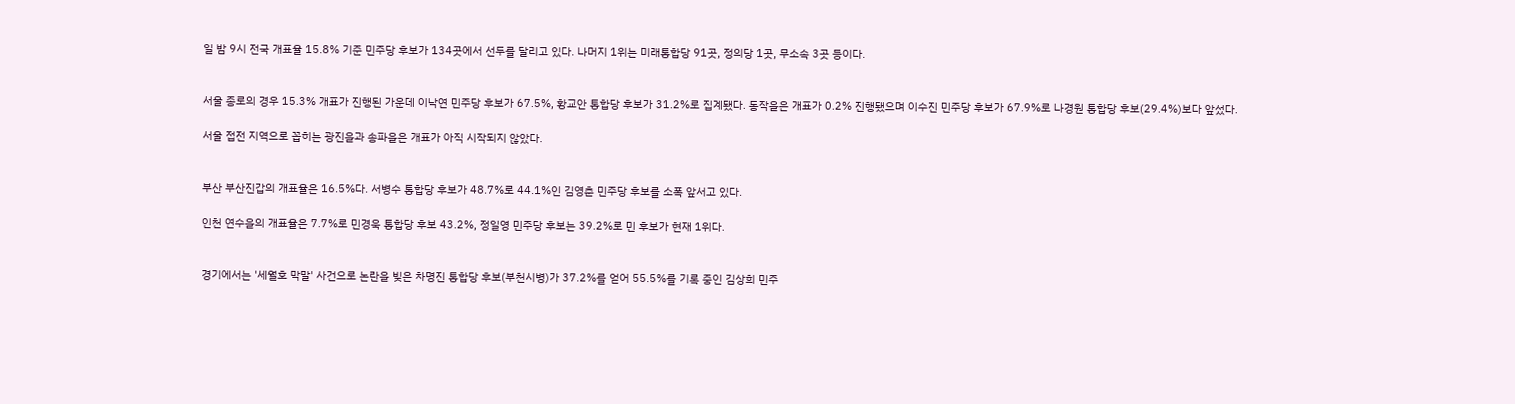일 밤 9시 전국 개표율 15.8% 기준 민주당 후보가 134곳에서 선두를 달리고 있다. 나머지 1위는 미래통합당 91곳, 정의당 1곳, 무소속 3곳 등이다.


서울 종로의 경우 15.3% 개표가 진행된 가운데 이낙연 민주당 후보가 67.5%, 황교안 통합당 후보가 31.2%로 집계됐다. 동작을은 개표가 0.2% 진행됐으며 이수진 민주당 후보가 67.9%로 나경원 통합당 후보(29.4%)보다 앞섰다.

서울 접전 지역으로 꼽히는 광진을과 송파을은 개표가 아직 시작되지 않았다.


부산 부산진갑의 개표율은 16.5%다. 서병수 통합당 후보가 48.7%로 44.1%인 김영춘 민주당 후보를 소폭 앞서고 있다.

인천 연수을의 개표율은 7.7%로 민경욱 통합당 후보 43.2%, 정일영 민주당 후보는 39.2%로 민 후보가 현재 1위다.


경기에서는 '세월호 막말' 사건으로 논란을 빚은 차명진 통합당 후보(부천시병)가 37.2%를 얻어 55.5%를 기록 중인 김상희 민주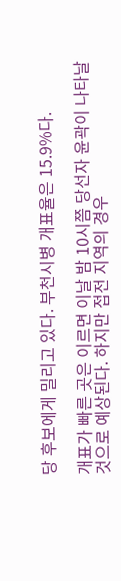당 후보에게 밀리고 있다. 부천시병 개표율은 15.9%다.

개표가 빠른 곳은 이르면 이날 밤 10시쯤 당선자 윤곽이 나타날 것으로 예상된다. 하지만 접전 지역의 경우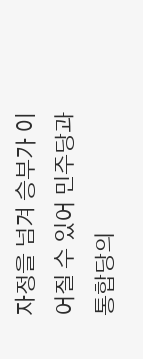자정을 넘겨 승부가 이어질 수 있어 민주당과 통합당의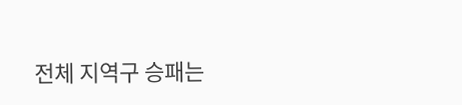전체 지역구 승패는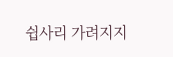쉽사리 가려지지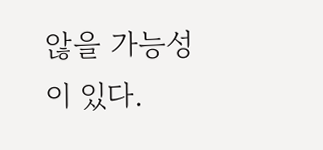않을 가능성이 있다.